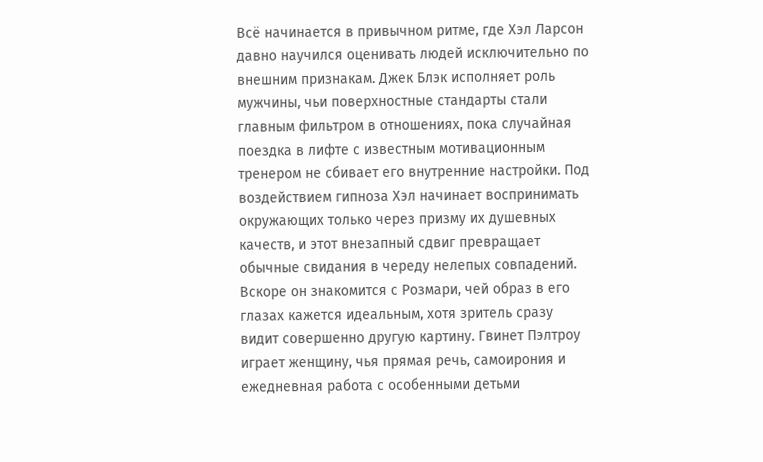Всё начинается в привычном ритме, где Хэл Ларсон давно научился оценивать людей исключительно по внешним признакам. Джек Блэк исполняет роль мужчины, чьи поверхностные стандарты стали главным фильтром в отношениях, пока случайная поездка в лифте с известным мотивационным тренером не сбивает его внутренние настройки. Под воздействием гипноза Хэл начинает воспринимать окружающих только через призму их душевных качеств, и этот внезапный сдвиг превращает обычные свидания в череду нелепых совпадений. Вскоре он знакомится с Розмари, чей образ в его глазах кажется идеальным, хотя зритель сразу видит совершенно другую картину. Гвинет Пэлтроу играет женщину, чья прямая речь, самоирония и ежедневная работа с особенными детьми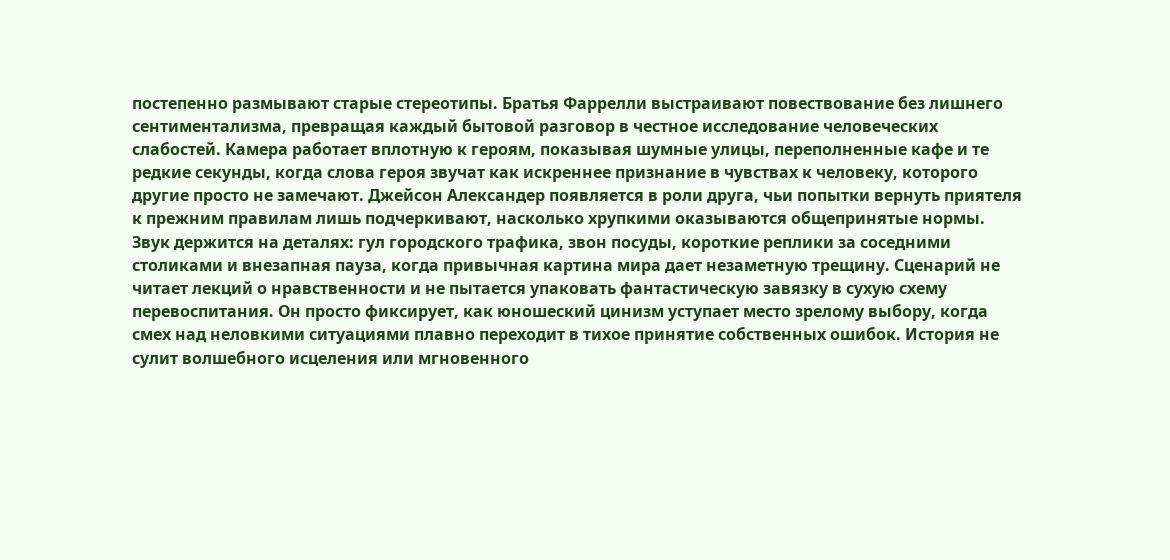постепенно размывают старые стереотипы. Братья Фаррелли выстраивают повествование без лишнего сентиментализма, превращая каждый бытовой разговор в честное исследование человеческих слабостей. Камера работает вплотную к героям, показывая шумные улицы, переполненные кафе и те редкие секунды, когда слова героя звучат как искреннее признание в чувствах к человеку, которого другие просто не замечают. Джейсон Александер появляется в роли друга, чьи попытки вернуть приятеля к прежним правилам лишь подчеркивают, насколько хрупкими оказываются общепринятые нормы. Звук держится на деталях: гул городского трафика, звон посуды, короткие реплики за соседними столиками и внезапная пауза, когда привычная картина мира дает незаметную трещину. Сценарий не читает лекций о нравственности и не пытается упаковать фантастическую завязку в сухую схему перевоспитания. Он просто фиксирует, как юношеский цинизм уступает место зрелому выбору, когда смех над неловкими ситуациями плавно переходит в тихое принятие собственных ошибок. История не сулит волшебного исцеления или мгновенного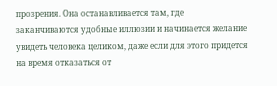прозрения. Она останавливается там, где заканчиваются удобные иллюзии и начинается желание увидеть человека целиком, даже если для этого придется на время отказаться от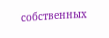собственных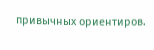привычных ориентиров.